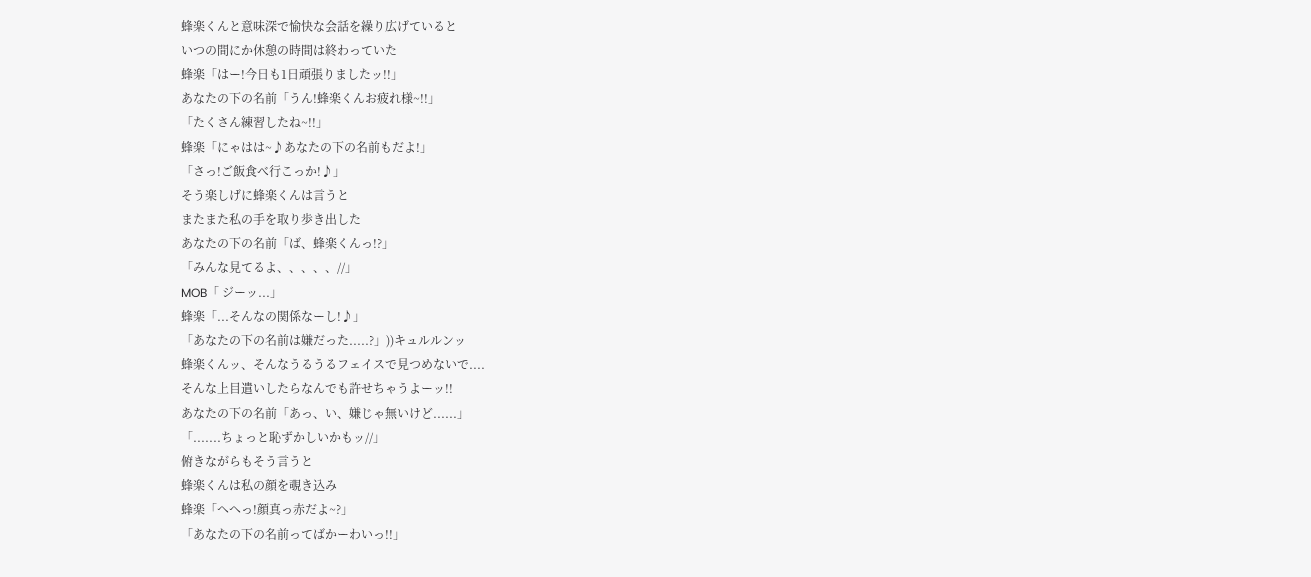蜂楽くんと意味深で愉快な会話を繰り広げていると
いつの間にか休憩の時間は終わっていた
蜂楽「はー!今日も1日頑張りましたッ!!」
あなたの下の名前「うん!蜂楽くんお疲れ様~!!」
「たくさん練習したね~!!」
蜂楽「にゃはは~♪あなたの下の名前もだよ!」
「さっ!ご飯食べ行こっか!♪」
そう楽しげに蜂楽くんは言うと
またまた私の手を取り歩き出した
あなたの下の名前「ば、蜂楽くんっ!?」
「みんな見てるよ、、、、、//」
MOB「 ジーッ...」
蜂楽「...そんなの関係なーし!♪」
「あなたの下の名前は嫌だった.....?」))キュルルンッ
蜂楽くんッ、そんなうるうるフェイスで見つめないで....
そんな上目遣いしたらなんでも許せちゃうよーッ!!
あなたの下の名前「あっ、い、嫌じゃ無いけど......」
「.......ちょっと恥ずかしいかもッ//」
俯きながらもそう言うと
蜂楽くんは私の顔を覗き込み
蜂楽「へへっ!顔真っ赤だよ~?」
「あなたの下の名前ってばかーわいっ!!」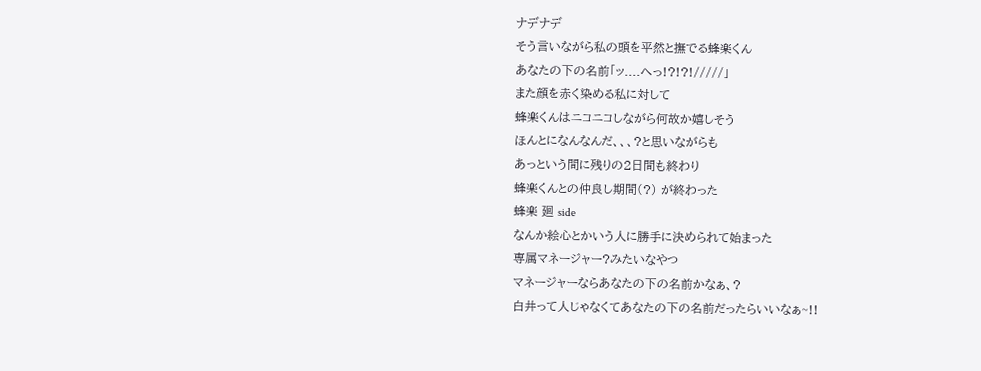ナデナデ
そう言いながら私の頭を平然と撫でる蜂楽くん
あなたの下の名前「ッ....へっ!?!?!/////」
また顔を赤く染める私に対して
蜂楽くんはニコニコしながら何故か嬉しそう
ほんとになんなんだ、、、?と思いながらも
あっという間に残りの2日間も終わり
蜂楽くんとの仲良し期間(?) が終わった
蜂楽 廻 side
なんか絵心とかいう人に勝手に決められて始まった
専属マネージャー?みたいなやつ
マネージャーならあなたの下の名前かなぁ、?
白井って人じゃなくてあなたの下の名前だったらいいなぁ~!!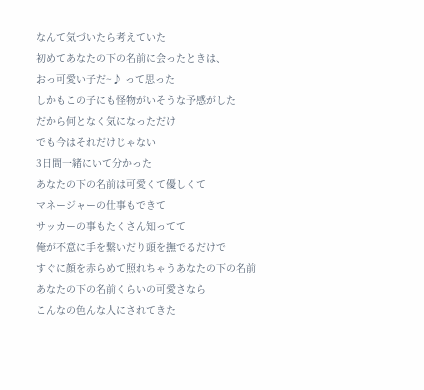なんて気づいたら考えていた
初めてあなたの下の名前に会ったときは、
おっ可愛い子だ~♪ って思った
しかもこの子にも怪物がいそうな予感がした
だから何となく気になっただけ
でも今はそれだけじゃない
3日間一緒にいて分かった
あなたの下の名前は可愛くて優しくて
マネージャーの仕事もできて
サッカーの事もたくさん知ってて
俺が不意に手を繋いだり頭を撫でるだけで
すぐに顔を赤らめて照れちゃうあなたの下の名前
あなたの下の名前くらいの可愛さなら
こんなの色んな人にされてきた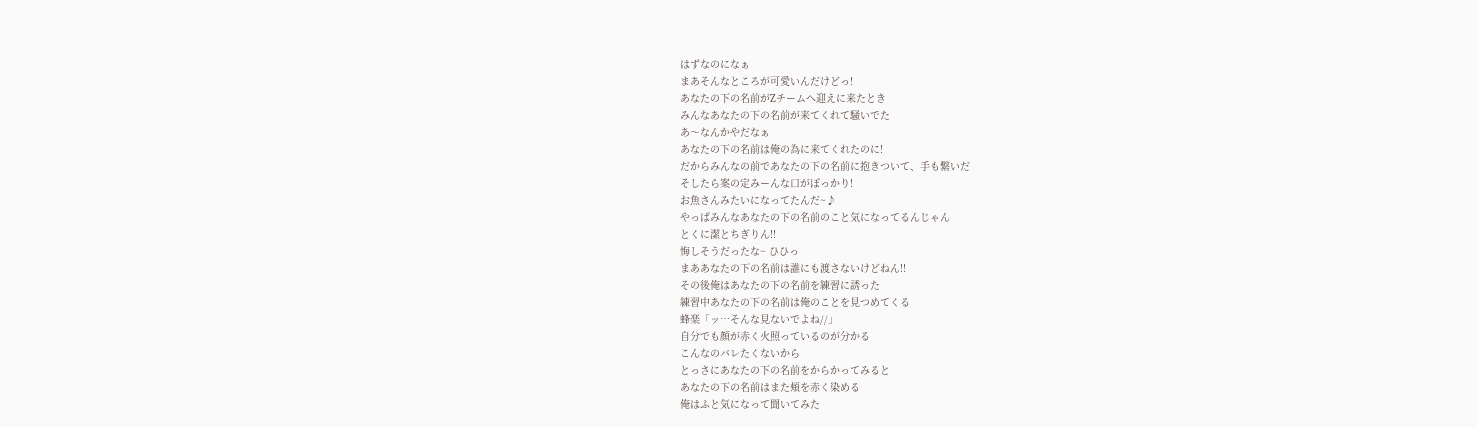はずなのになぁ
まあそんなところが可愛いんだけどっ!
あなたの下の名前がZチームへ迎えに来たとき
みんなあなたの下の名前が来てくれて騒いでた
あ〜なんかやだなぁ
あなたの下の名前は俺の為に来てくれたのに!
だからみんなの前であなたの下の名前に抱きついて、手も繋いだ
そしたら案の定みーんな口がぽっかり!
お魚さんみたいになってたんだ~♪
やっぱみんなあなたの下の名前のこと気になってるんじゃん
とくに潔とちぎりん!!
悔しそうだったな~ ひひっ
まああなたの下の名前は誰にも渡さないけどねん!!
その後俺はあなたの下の名前を練習に誘った
練習中あなたの下の名前は俺のことを見つめてくる
蜂楽「ッ…そんな見ないでよね//」
自分でも顔が赤く火照っているのが分かる
こんなのバレたくないから
とっさにあなたの下の名前をからかってみると
あなたの下の名前はまた頬を赤く染める
俺はふと気になって聞いてみた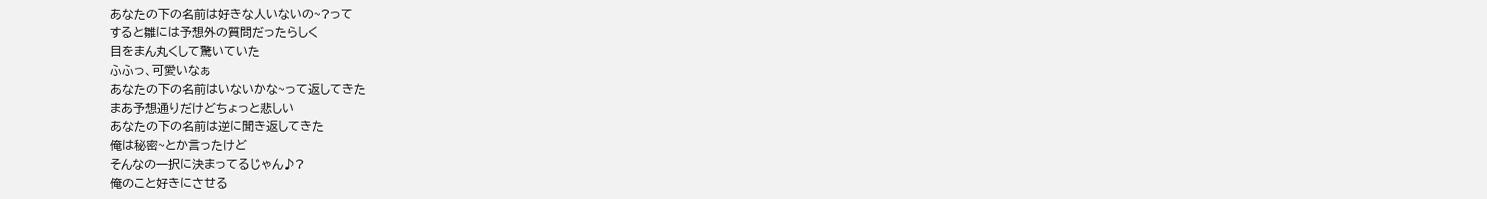あなたの下の名前は好きな人いないの~?って
すると雛には予想外の質問だったらしく
目をまん丸くして驚いていた
ふふっ、可愛いなぁ
あなたの下の名前はいないかな~って返してきた
まあ予想通りだけどちょっと悲しい
あなたの下の名前は逆に聞き返してきた
俺は秘密~とか言ったけど
そんなの一択に決まってるじゃん♪?
俺のこと好きにさせる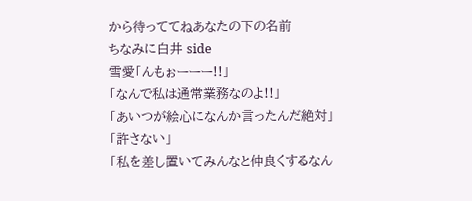から待っててねあなたの下の名前
ちなみに白井 side
雪愛「んもぉーーー!!」
「なんで私は通常業務なのよ!!」
「あいつが絵心になんか言ったんだ絶対」
「許さない」
「私を差し置いてみんなと仲良くするなん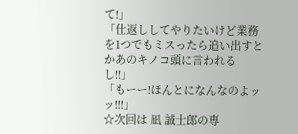て!」
「仕返ししてやりたいけど業務を1つでもミスったら追い出すとかあのキノコ頭に言われるし!!」
「もーー!ほんとになんなのよッッ!!!」
☆次回は 凪 誠士郎の専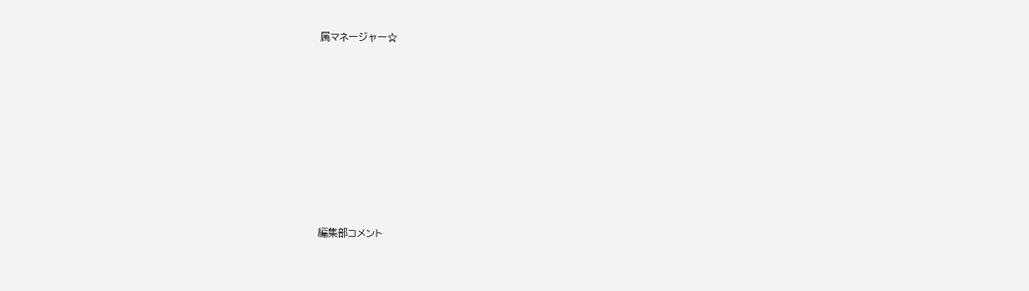属マネージャー☆













編集部コメント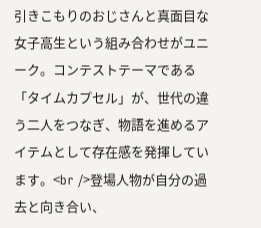引きこもりのおじさんと真面目な女子高生という組み合わせがユニーク。コンテストテーマである「タイムカプセル」が、世代の違う二人をつなぎ、物語を進めるアイテムとして存在感を発揮しています。<br />登場人物が自分の過去と向き合い、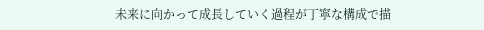未来に向かって成長していく過程が丁寧な構成で描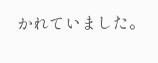かれていました。